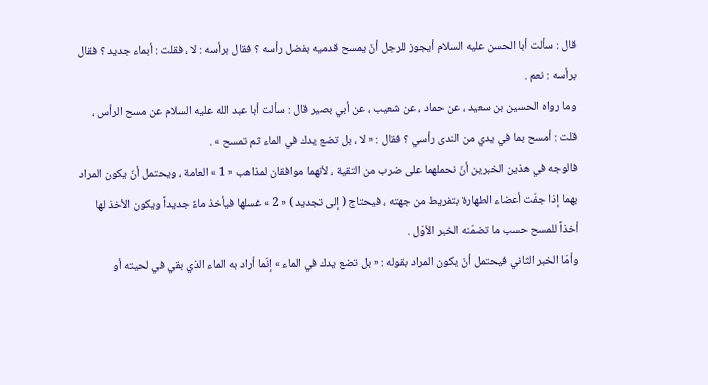قال : سألت أبا الحسن عليه السلام أيجوز للرجل أنّ يمسح قدميه بفضل رأسه ؟ فقال برأسه : لا ، فقلت : أبماء جديد ؟ فقال برأسه : نعم .
وما رواه الحسين بن سعيد ، عن حماد ، عن شعيب ، عن أبي بصير قال : سألت أبا عبد الله عليه السلام عن مسح الرأس ، قلت : أمسح بما في يدي من الندى رأسي ؟ فقال : « لا ، بل تضع يدك في الماء ثم تمسح » .
فالوجه في هذين الخبرين أنّ نحملهما على ضرب من التقية ، لأنهما موافقان لمذاهب « 1 » العامة ، ويحتمل أنّ يكون المراد بهما إذا جفّت أعضاء الطهارة بتفريط من جهته ، فيحتاج ( إلى تجديد ) « 2 » غسلها فيأخذ ماءً جديداً ويكون الأخذ لها أخذاً للمسح حسب ما تضمّنه الخبر الأوّل .
وأمّا الخبر الثاني فيحتمل أنّ يكون المراد بقوله : « بل تضع يدك في الماء » إنّما أراد به الماء الذي بقي في لحيته أو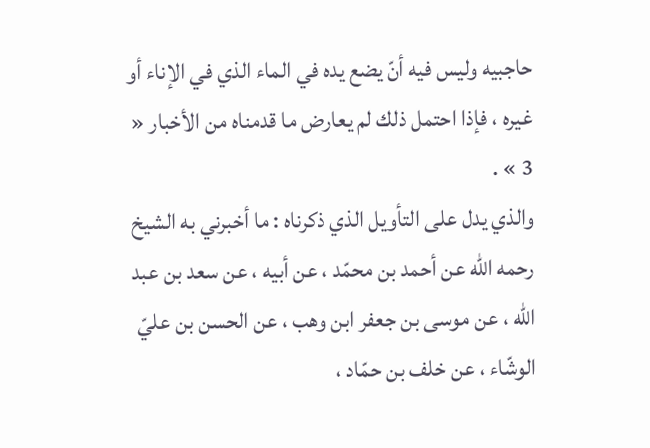حاجبيه وليس فيه أنّ يضع يده في الماء الذي في الإناء أو غيره ، فإذا احتمل ذلك لم يعارض ما قدمناه من الأخبار « 3 » .
والذي يدل على التأويل الذي ذكرناه : ما أخبرني به الشيخ رحمه الله عن أحمد بن محمّد ، عن أبيه ، عن سعد بن عبد الله ، عن موسى بن جعفر ابن وهب ، عن الحسن بن عليّ الوشّاء ، عن خلف بن حمّاد ،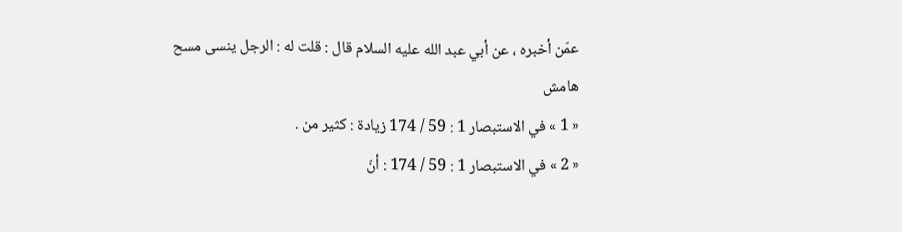عمّن أخبره ، عن أبي عبد الله عليه السلام قال : قلت له : الرجل ينسى مسح
هامش
« 1 » في الاستبصار 1 : 59 / 174 زيادة : كثير من .
« 2 » في الاستبصار 1 : 59 / 174 : أنّ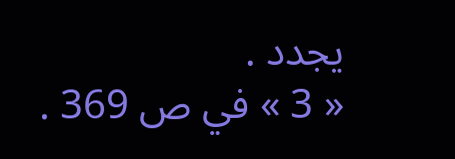يجدد .
« 3 » في ص 369 .